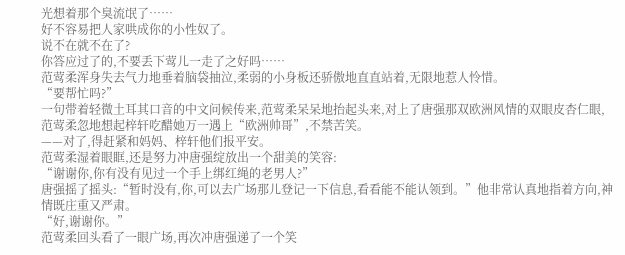光想着那个臭流氓了……
好不容易把人家哄成你的小性奴了。
说不在就不在了?
你答应过了的,不要丢下莺儿一走了之好吗……
范莺柔浑身失去气力地垂着脑袋抽泣,柔弱的小身板还骄傲地直直站着,无限地惹人怜惜。
“要帮忙吗?”
一句带着轻微土耳其口音的中文问候传来,范莺柔呆呆地抬起头来,对上了唐强那双欧洲风情的双眼皮杏仁眼,范莺柔忽地想起梓轩吃醋她万一遇上“欧洲帅哥”,不禁苦笑。
——对了,得赶紧和妈妈、梓轩他们报平安。
范莺柔湿着眼眶,还是努力冲唐强绽放出一个甜美的笑容:
“谢谢你,你有没有见过一个手上绑红绳的老男人?”
唐强摇了摇头:“暂时没有,你,可以去广场那儿登记一下信息,看看能不能认领到。”他非常认真地指着方向,神情既庄重又严肃。
“好,谢谢你。”
范莺柔回头看了一眼广场,再次冲唐强递了一个笑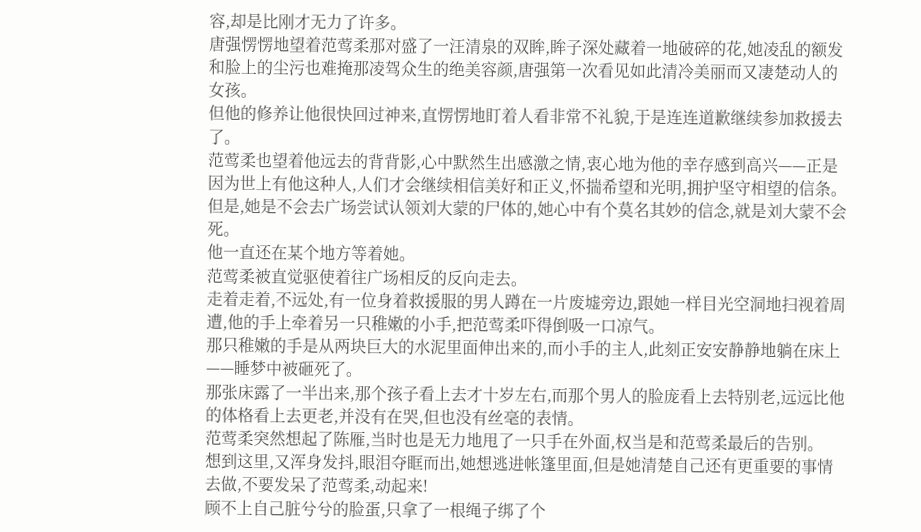容,却是比刚才无力了许多。
唐强愣愣地望着范莺柔那对盛了一汪清泉的双眸,眸子深处藏着一地破碎的花,她凌乱的额发和脸上的尘污也难掩那凌驾众生的绝美容颜,唐强第一次看见如此清冷美丽而又凄楚动人的女孩。
但他的修养让他很快回过神来,直愣愣地盯着人看非常不礼貌,于是连连道歉继续参加救援去了。
范莺柔也望着他远去的背背影,心中默然生出感激之情,衷心地为他的幸存感到高兴——正是因为世上有他这种人,人们才会继续相信美好和正义,怀揣希望和光明,拥护坚守相望的信条。
但是,她是不会去广场尝试认领刘大蒙的尸体的,她心中有个莫名其妙的信念,就是刘大蒙不会死。
他一直还在某个地方等着她。
范莺柔被直觉驱使着往广场相反的反向走去。
走着走着,不远处,有一位身着救援服的男人蹲在一片废墟旁边,跟她一样目光空洞地扫视着周遭,他的手上牵着另一只稚嫩的小手,把范莺柔吓得倒吸一口凉气。
那只稚嫩的手是从两块巨大的水泥里面伸出来的,而小手的主人,此刻正安安静静地躺在床上——睡梦中被砸死了。
那张床露了一半出来,那个孩子看上去才十岁左右,而那个男人的脸庞看上去特别老,远远比他的体格看上去更老,并没有在哭,但也没有丝毫的表情。
范莺柔突然想起了陈雁,当时也是无力地甩了一只手在外面,权当是和范莺柔最后的告别。
想到这里,又浑身发抖,眼泪夺眶而出,她想逃进帐篷里面,但是她清楚自己还有更重要的事情去做,不要发呆了范莺柔,动起来!
顾不上自己脏兮兮的脸蛋,只拿了一根绳子绑了个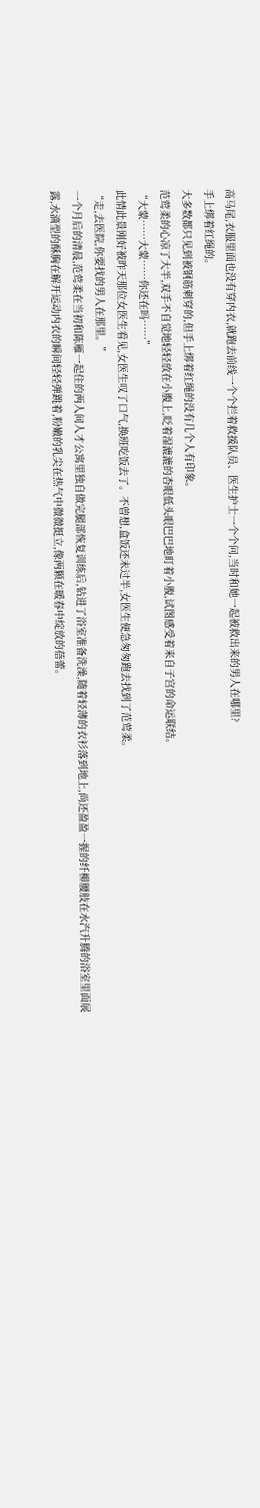高马尾,衣服里面也没有穿内衣,就跑去前线一个个拦着救援队员、医生护士一个个问,当时和她一起被救出来的男人在哪里?
手上绑着红绳的。
大多数都只见到被钢筋刺穿的,但手上绑着红绳的没有几个人有印象。
范莺柔的心凉了大半,双手不自觉地轻轻放在小腹上,眨着湿漉漉的杏眼低头眼巴巴地盯着小腹,试图感受着来自子宫的命运联结。
“大蒙……大蒙……你还在吗……”
此情此景刚好被昨天那位女医生看见,女医生叹了口气,换班吃饭去了。不曾想,盒饭还未过半,女医生便急匆匆跑去找到了范莺柔。
“走,去医院,你要找的男人在那里。”
一个月后的清晨,范莺柔在当初和陈雁一起住的两人间人才公寓里独自做完腿部恢复训练后,钻进了浴室准备洗澡,随着轻薄的衣衫落到地上,尚还盈盈一握的纤柳腰肢在水汽升腾的浴室里面展露,水滴型的酥胸在解开运动内衣的瞬间轻轻弹跳着,粉嫩的乳尖在热气中微微挺立,像两颗在暖春中绽放的蓓蕾。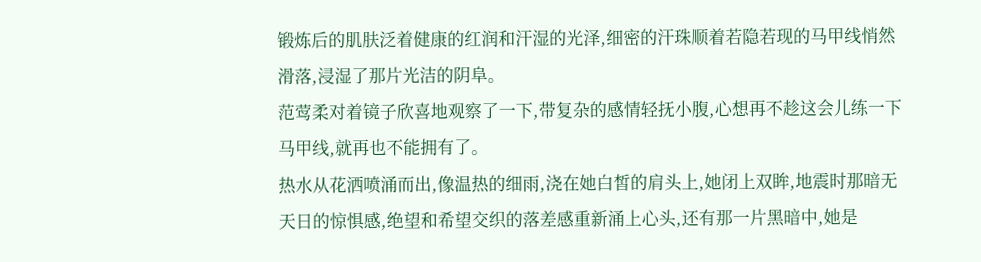锻炼后的肌肤泛着健康的红润和汗湿的光泽,细密的汗珠顺着若隐若现的马甲线悄然滑落,浸湿了那片光洁的阴阜。
范莺柔对着镜子欣喜地观察了一下,带复杂的感情轻抚小腹,心想再不趁这会儿练一下马甲线,就再也不能拥有了。
热水从花洒喷涌而出,像温热的细雨,浇在她白皙的肩头上,她闭上双眸,地震时那暗无天日的惊惧感,绝望和希望交织的落差感重新涌上心头,还有那一片黑暗中,她是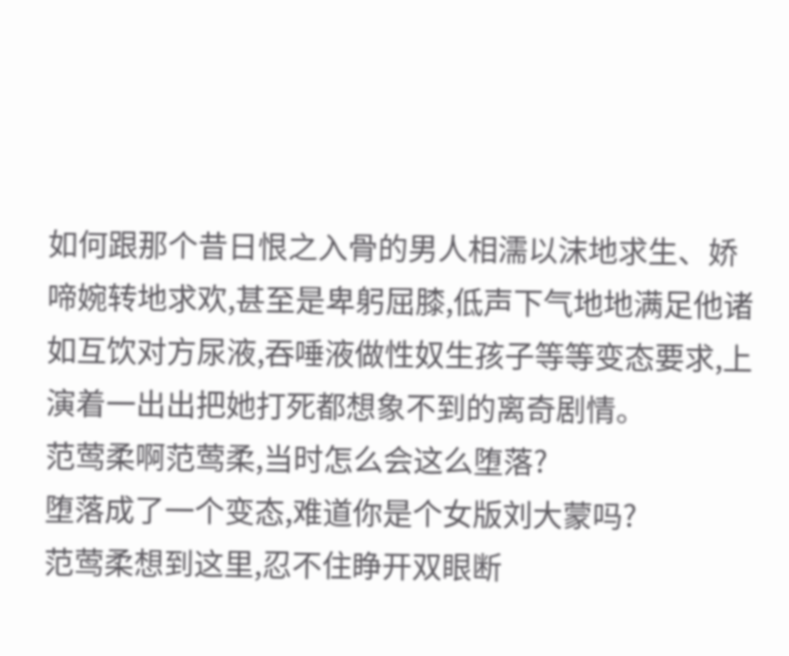如何跟那个昔日恨之入骨的男人相濡以沫地求生、娇啼婉转地求欢,甚至是卑躬屈膝,低声下气地地满足他诸如互饮对方尿液,吞唾液做性奴生孩子等等变态要求,上演着一出出把她打死都想象不到的离奇剧情。
范莺柔啊范莺柔,当时怎么会这么堕落?
堕落成了一个变态,难道你是个女版刘大蒙吗?
范莺柔想到这里,忍不住睁开双眼断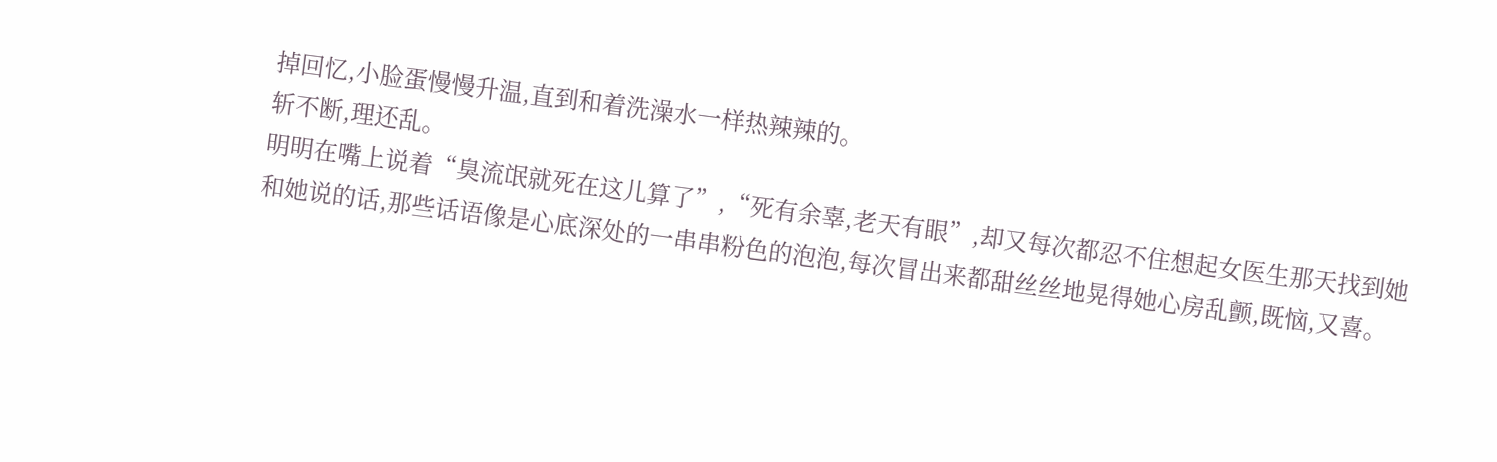掉回忆,小脸蛋慢慢升温,直到和着洗澡水一样热辣辣的。
斩不断,理还乱。
明明在嘴上说着“臭流氓就死在这儿算了”,“死有余辜,老天有眼”,却又每次都忍不住想起女医生那天找到她和她说的话,那些话语像是心底深处的一串串粉色的泡泡,每次冒出来都甜丝丝地晃得她心房乱颤,既恼,又喜。